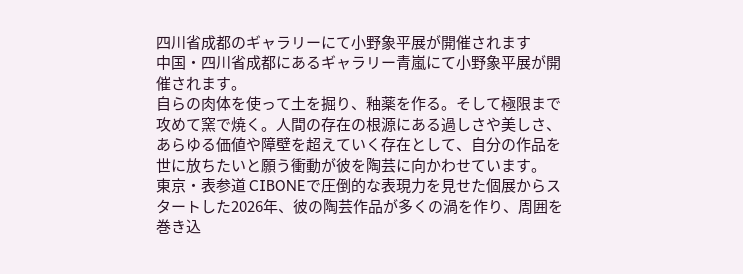四川省成都のギャラリーにて小野象平展が開催されます
中国・四川省成都にあるギャラリー青嵐にて小野象平展が開催されます。
自らの肉体を使って土を掘り、釉薬を作る。そして極限まで攻めて窯で焼く。人間の存在の根源にある過しさや美しさ、あらゆる価値や障壁を超えていく存在として、自分の作品を世に放ちたいと願う衝動が彼を陶芸に向かわせています。
東京・表参道 CIBONEで圧倒的な表現力を見せた個展からスタートした2026年、彼の陶芸作品が多くの渦を作り、周囲を巻き込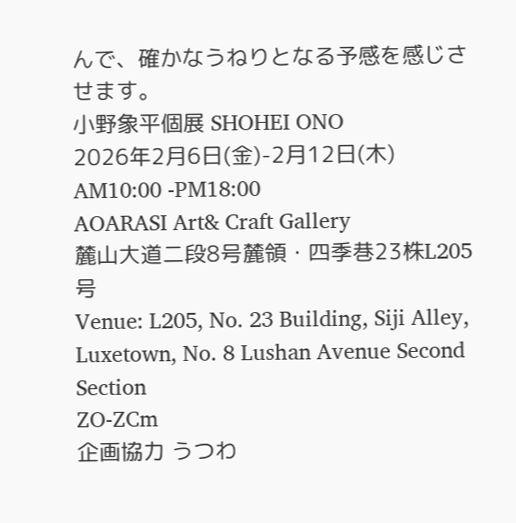んで、確かなうねりとなる予感を感じさせます。
小野象平個展 SHOHEI ONO
2026年2月6日(金)-2月12日(木)
AM10:00 -PM18:00
AOARASI Art& Craft Gallery
麓山大道二段8号麓領・四季巷23株L205号
Venue: L205, No. 23 Building, Siji Alley, Luxetown, No. 8 Lushan Avenue Second Section
ZO-ZCm
企画協力 うつわ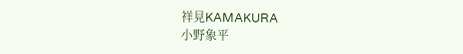祥見KAMAKURA
小野象平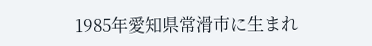1985年愛知県常滑市に生まれ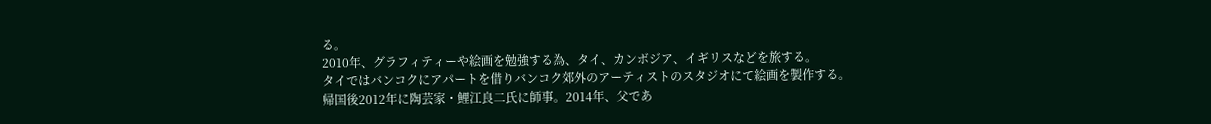る。
2010年、グラフィティーや絵画を勉強する為、タイ、カンボジア、イギリスなどを旅する。
タイではバンコクにアパートを借りバンコク郊外のアーティストのスタジオにて絵画を製作する。
帰国後2012年に陶芸家・鯉江良二氏に師事。2014年、父であ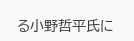る小野哲平氏に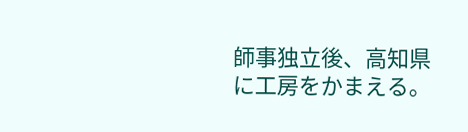師事独立後、高知県に工房をかまえる。